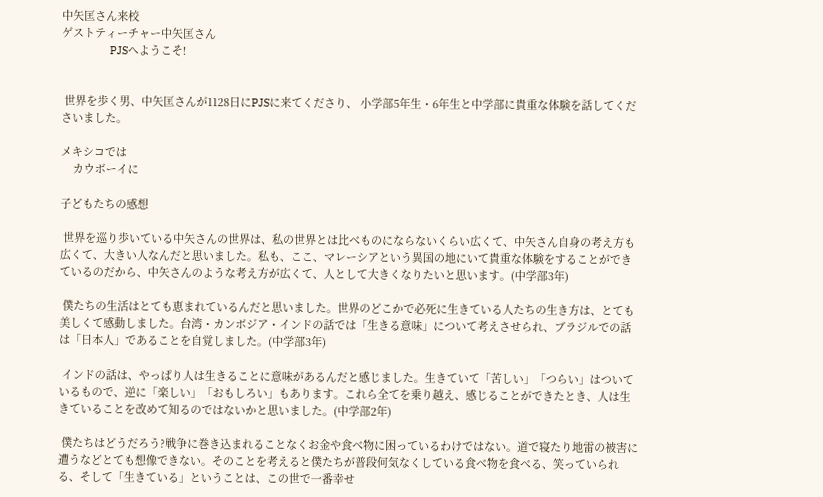中矢匡さん来校
ゲストティーチャー中矢匡さん
                PJSへようこそ!


 世界を歩く男、中矢匡さんが1128日にPJSに来てくださり、 小学部5年生・6年生と中学部に貴重な体験を話してくださいました。

メキシコでは
    カウボーイに

子どもたちの感想

 世界を巡り歩いている中矢さんの世界は、私の世界とは比べものにならないくらい広くて、中矢さん自身の考え方も広くて、大きい人なんだと思いました。私も、ここ、マレーシアという異国の地にいて貴重な体験をすることができているのだから、中矢さんのような考え方が広くて、人として大きくなりたいと思います。(中学部3年)

 僕たちの生活はとても恵まれているんだと思いました。世界のどこかで必死に生きている人たちの生き方は、とても美しくて感動しました。台湾・カンボジア・インドの話では「生きる意味」について考えさせられ、ブラジルでの話は「日本人」であることを自覚しました。(中学部3年)

 インドの話は、やっぱり人は生きることに意味があるんだと感じました。生きていて「苦しい」「つらい」はついているもので、逆に「楽しい」「おもしろい」もあります。これら全てを乗り越え、感じることができたとき、人は生きていることを改めて知るのではないかと思いました。(中学部2年)

 僕たちはどうだろう?戦争に巻き込まれることなくお金や食べ物に困っているわけではない。道で寝たり地雷の被害に遭うなどとても想像できない。そのことを考えると僕たちが普段何気なくしている食べ物を食べる、笑っていられる、そして「生きている」ということは、この世で一番幸せ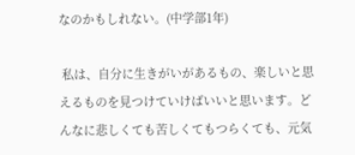なのかもしれない。(中学部1年)

 私は、自分に生きがいがあるもの、楽しいと思えるものを見つけていけばいいと思います。どんなに悲しくても苦しくてもつらくても、元気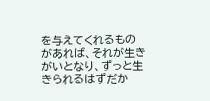を与えてくれるものがあれば、それが生きがいとなり、ずっと生きられるはずだか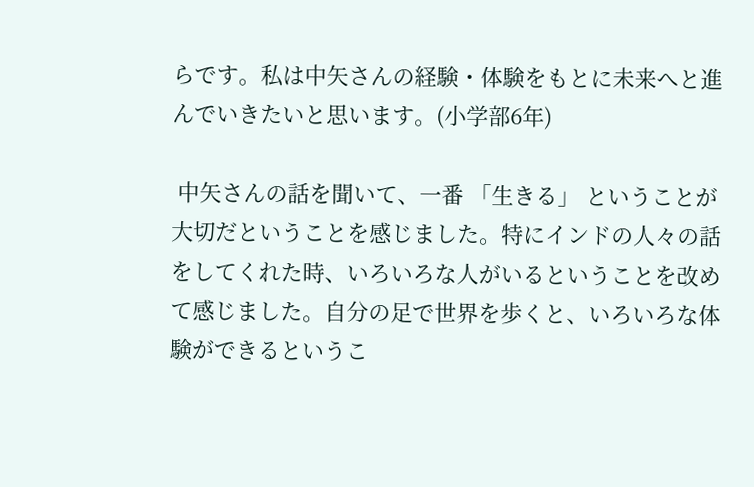らです。私は中矢さんの経験・体験をもとに未来へと進んでいきたいと思います。(小学部6年)

 中矢さんの話を聞いて、一番 「生きる」 ということが大切だということを感じました。特にインドの人々の話をしてくれた時、いろいろな人がいるということを改めて感じました。自分の足で世界を歩くと、いろいろな体験ができるというこ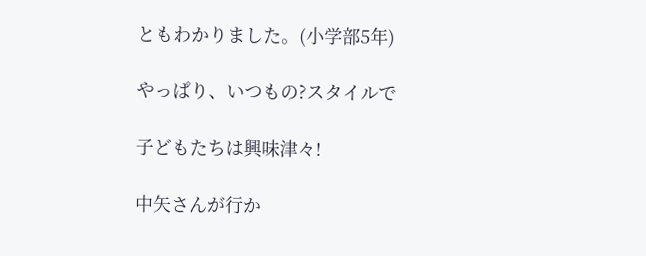ともわかりました。(小学部5年)

やっぱり、いつもの?スタイルで

子どもたちは興味津々!

中矢さんが行か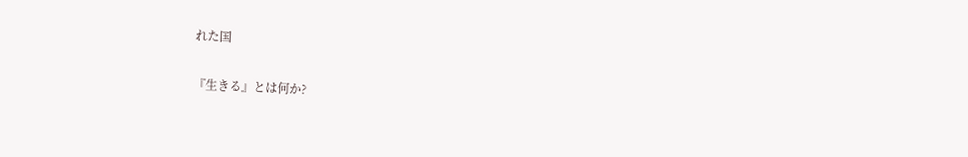れた国

『生きる』とは何か?